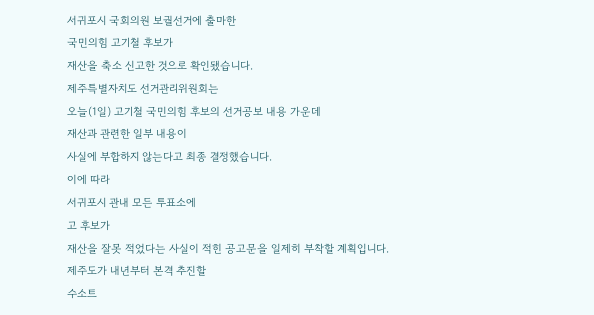서귀포시 국회의원 보궐선거에 출마한
국민의힘 고기철 후보가
재산을 축소 신고한 것으로 확인됐습니다.
제주특별자치도 선거관리위원회는
오늘(1일) 고기철 국민의힘 후보의 선거공보 내용 가운데
재산과 관련한 일부 내용이
사실에 부합하지 않는다고 최종 결정했습니다.
이에 따라
서귀포시 관내 모든 투표소에
고 후보가
재산을 잘못 적었다는 사실이 적힌 공고문을 일제히 부착할 계획입니다.
제주도가 내년부터 본격 추진할
수소트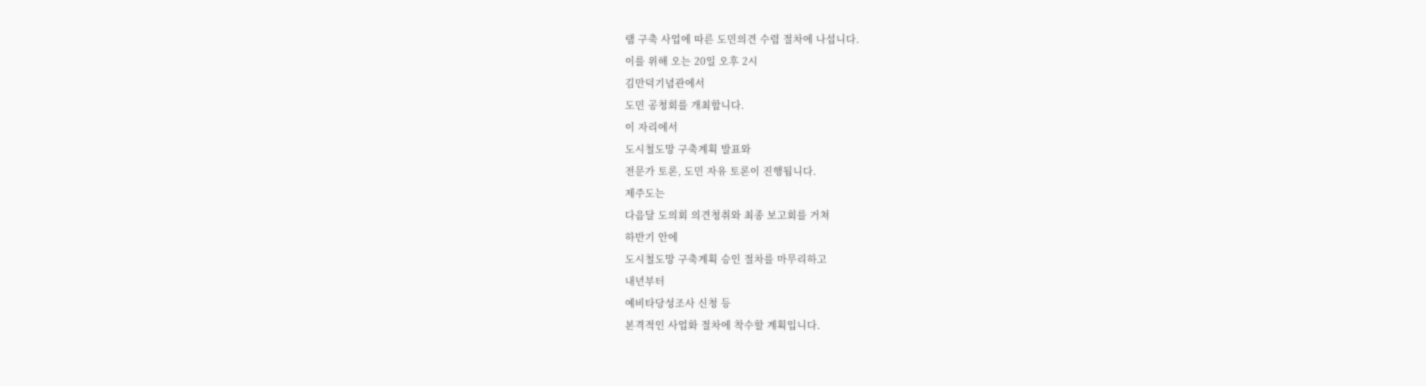램 구축 사업에 따른 도민의견 수렴 절차에 나섭니다.
이를 위해 오는 20일 오후 2시
김만덕기념관에서
도민 공청회를 개최합니다.
이 자리에서
도시철도망 구축계획 발표와
전문가 토론, 도민 자유 토론이 진행됩니다.
제주도는
다음달 도의회 의견청취와 최종 보고회를 거쳐
하반기 안에
도시철도망 구축계획 승인 절차를 마무리하고
내년부터
예비타당성조사 신청 등
본격적인 사업화 절차에 착수할 계획입니다.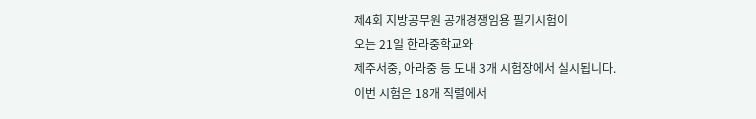제4회 지방공무원 공개경쟁임용 필기시험이
오는 21일 한라중학교와
제주서중, 아라중 등 도내 3개 시험장에서 실시됩니다.
이번 시험은 18개 직렬에서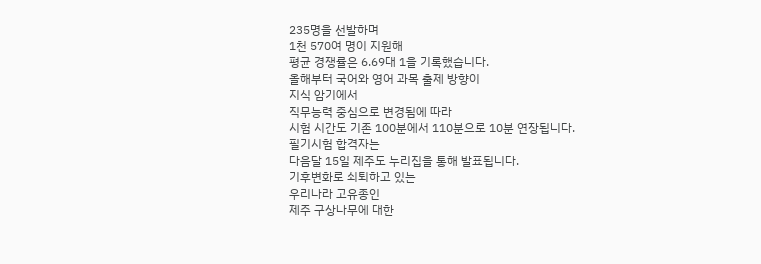235명을 선발하며
1천 570여 명이 지원해
평균 경쟁률은 6.69대 1을 기록했습니다.
올해부터 국어와 영어 과목 출제 방향이
지식 암기에서
직무능력 중심으로 변경됨에 따라
시험 시간도 기존 100분에서 110분으로 10분 연장됩니다.
필기시험 합격자는
다음달 15일 제주도 누리집을 통해 발표됩니다.
기후변화로 쇠퇴하고 있는
우리나라 고유종인
제주 구상나무에 대한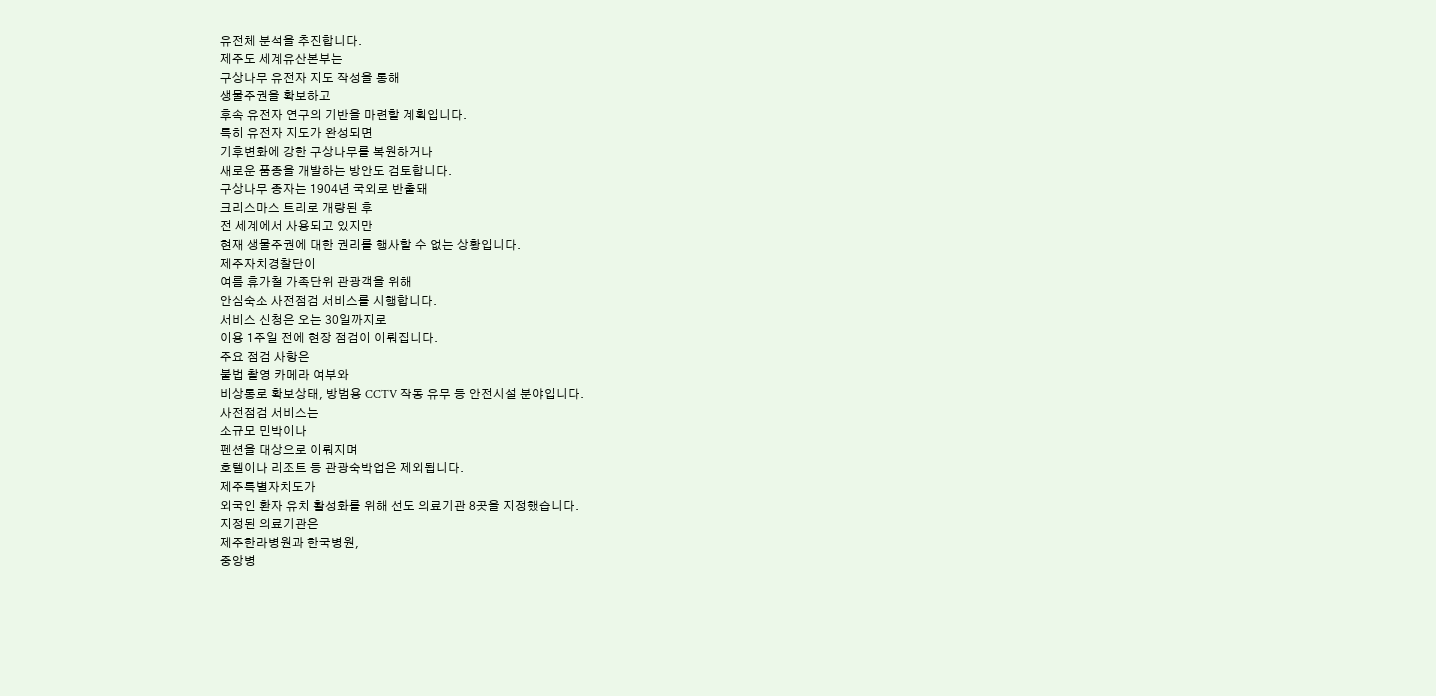유전체 분석을 추진합니다.
제주도 세계유산본부는
구상나무 유전자 지도 작성을 통해
생물주권을 확보하고
후속 유전자 연구의 기반을 마련할 계획입니다.
특히 유전자 지도가 완성되면
기후변화에 강한 구상나무를 복원하거나
새로운 품종을 개발하는 방안도 검토합니다.
구상나무 종자는 1904년 국외로 반출돼
크리스마스 트리로 개량된 후
전 세계에서 사용되고 있지만
현재 생물주권에 대한 권리를 행사할 수 없는 상황입니다.
제주자치경찰단이
여름 휴가철 가족단위 관광객을 위해
안심숙소 사전점검 서비스를 시행합니다.
서비스 신청은 오는 30일까지로
이용 1주일 전에 현장 점검이 이뤄집니다.
주요 점검 사항은
불법 촬영 카메라 여부와
비상통로 확보상태, 방범용 CCTV 작동 유무 등 안전시설 분야입니다.
사전점검 서비스는
소규모 민박이나
펜션을 대상으로 이뤄지며
호텔이나 리조트 등 관광숙박업은 제외됩니다.
제주특별자치도가
외국인 환자 유치 활성화를 위해 선도 의료기관 8곳을 지정했습니다.
지정된 의료기관은
제주한라병원과 한국병원,
중앙병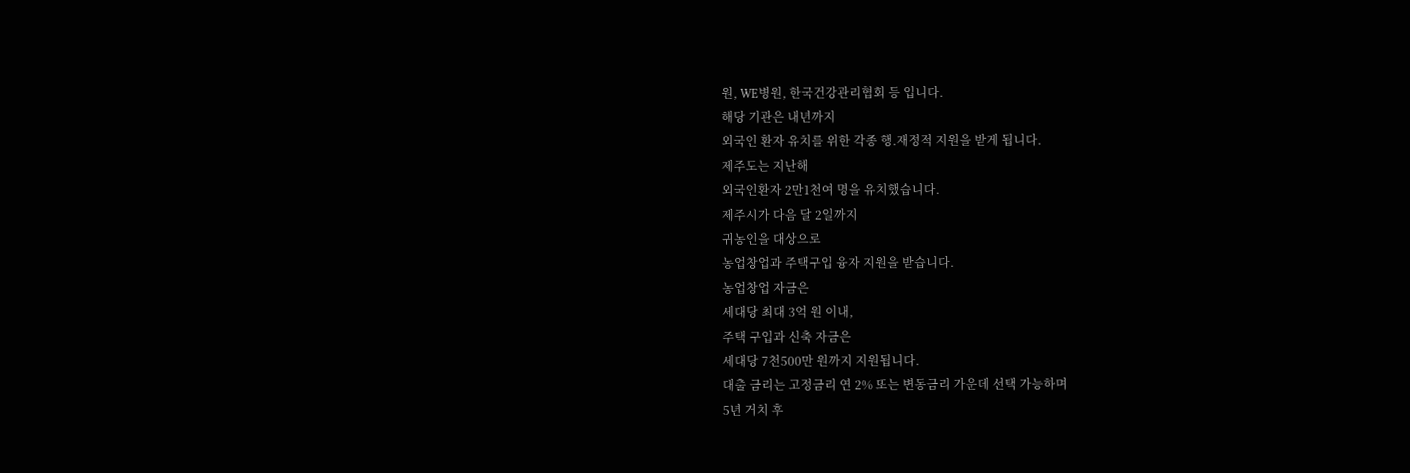원, WE병원, 한국건강관리협회 등 입니다.
해당 기관은 내년까지
외국인 환자 유치를 위한 각종 행.재정적 지원을 받게 됩니다.
제주도는 지난해
외국인환자 2만1천여 명을 유치했습니다.
제주시가 다음 달 2일까지
귀농인을 대상으로
농업창업과 주택구입 융자 지원을 받습니다.
농업창업 자금은
세대당 최대 3억 원 이내,
주택 구입과 신축 자금은
세대당 7천500만 원까지 지원됩니다.
대출 금리는 고정금리 연 2% 또는 변동금리 가운데 선택 가능하며
5년 거치 후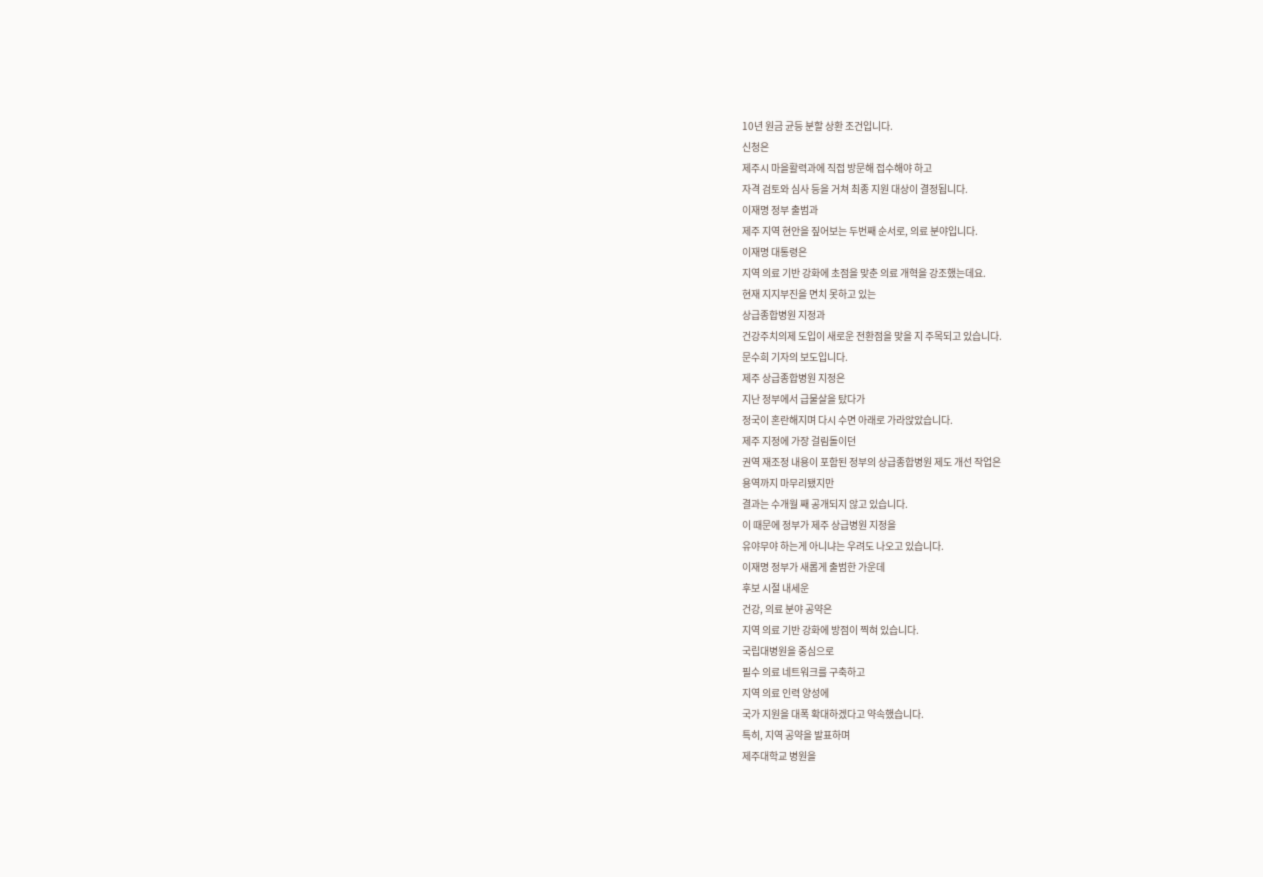10년 원금 균등 분할 상환 조건입니다.
신청은
제주시 마을활력과에 직접 방문해 접수해야 하고
자격 검토와 심사 등을 거쳐 최종 지원 대상이 결정됩니다.
이재명 정부 출범과
제주 지역 현안을 짚어보는 두번째 순서로, 의료 분야입니다.
이재명 대통령은
지역 의료 기반 강화에 초점을 맞춘 의료 개혁을 강조했는데요.
현재 지지부진을 면치 못하고 있는
상급종합병원 지정과
건강주치의제 도입이 새로운 전환점을 맞을 지 주목되고 있습니다.
문수희 기자의 보도입니다.
제주 상급종합병원 지정은
지난 정부에서 급물살을 탔다가
정국이 혼란해지며 다시 수면 아래로 가라앉았습니다.
제주 지정에 가장 걸림돌이던
권역 재조정 내용이 포함된 정부의 상급종합병원 제도 개선 작업은
용역까지 마무리됐지만
결과는 수개월 째 공개되지 않고 있습니다.
이 때문에 정부가 제주 상급병원 지정을
유야무야 하는게 아니냐는 우려도 나오고 있습니다.
이재명 정부가 새롭게 출범한 가운데
후보 시절 내세운
건강, 의료 분야 공약은
지역 의료 기반 강화에 방점이 찍혀 있습니다.
국립대병원을 중심으로
필수 의료 네트워크를 구축하고
지역 의료 인력 양성에
국가 지원을 대폭 확대하겠다고 약속했습니다.
특히, 지역 공약을 발표하며
제주대학교 병원을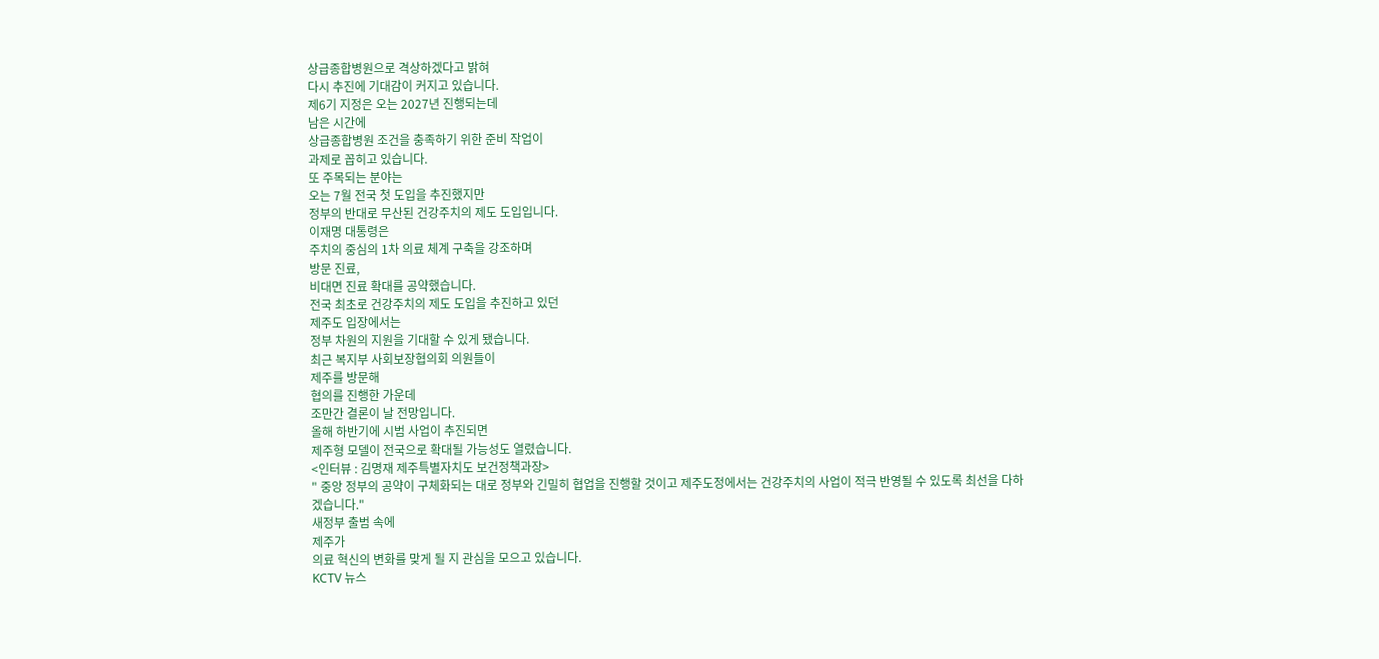상급종합병원으로 격상하겠다고 밝혀
다시 추진에 기대감이 커지고 있습니다.
제6기 지정은 오는 2027년 진행되는데
남은 시간에
상급종합병원 조건을 충족하기 위한 준비 작업이
과제로 꼽히고 있습니다.
또 주목되는 분야는
오는 7월 전국 첫 도입을 추진했지만
정부의 반대로 무산된 건강주치의 제도 도입입니다.
이재명 대통령은
주치의 중심의 1차 의료 체계 구축을 강조하며
방문 진료,
비대면 진료 확대를 공약했습니다.
전국 최초로 건강주치의 제도 도입을 추진하고 있던
제주도 입장에서는
정부 차원의 지원을 기대할 수 있게 됐습니다.
최근 복지부 사회보장협의회 의원들이
제주를 방문해
협의를 진행한 가운데
조만간 결론이 날 전망입니다.
올해 하반기에 시범 사업이 추진되면
제주형 모델이 전국으로 확대될 가능성도 열렸습니다.
<인터뷰 : 김명재 제주특별자치도 보건정책과장>
" 중앙 정부의 공약이 구체화되는 대로 정부와 긴밀히 협업을 진행할 것이고 제주도정에서는 건강주치의 사업이 적극 반영될 수 있도록 최선을 다하겠습니다."
새정부 출범 속에
제주가
의료 혁신의 변화를 맞게 될 지 관심을 모으고 있습니다.
KCTV 뉴스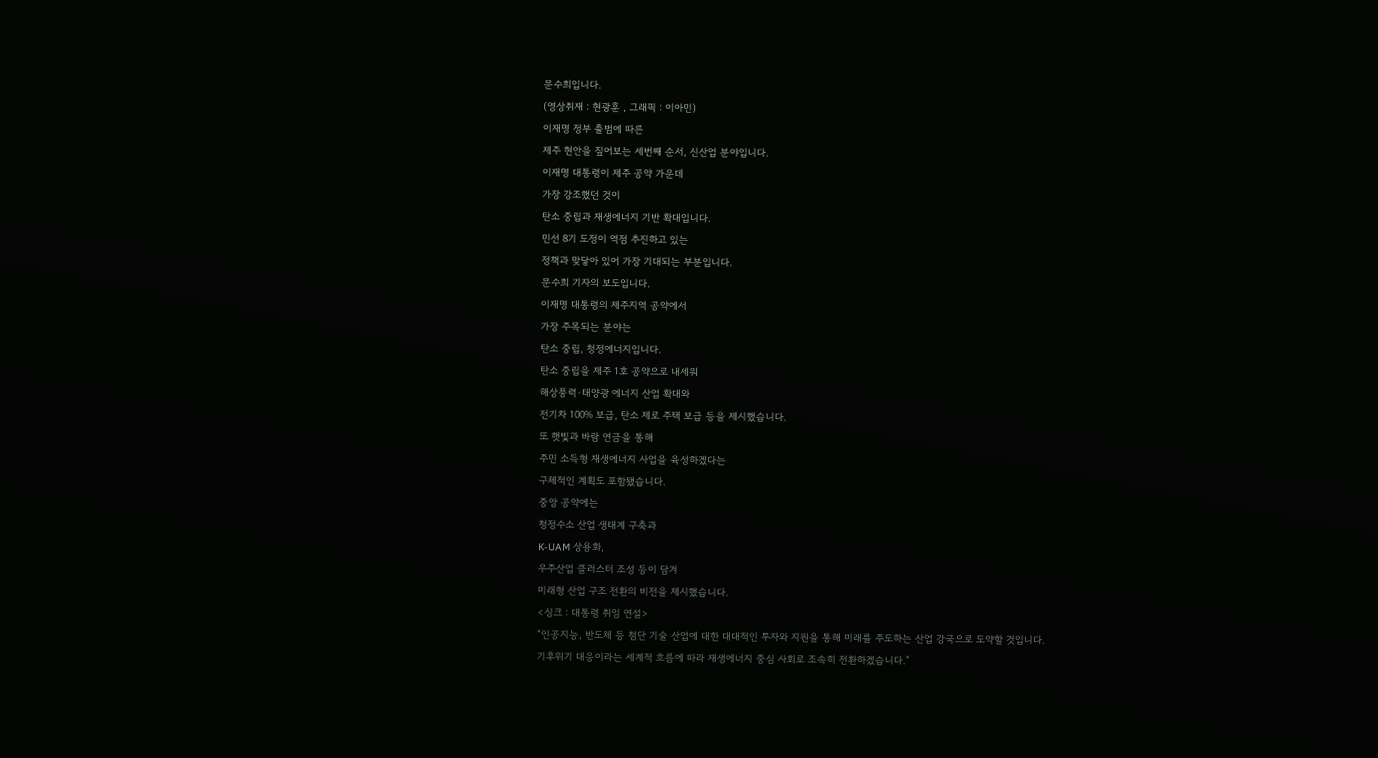문수희입니다.
(영상취재 : 현광훈 , 그래픽 : 이아민)
이재명 정부 출범에 따른
제주 현안을 짚어보는 세번째 순서, 신산업 분야입니다.
이재명 대통령이 제주 공약 가운데
가장 강조했던 것이
탄소 중립과 재생에너지 기반 확대입니다.
민선 8기 도정이 역점 추진하고 있는
정책과 맞닿아 있어 가장 기대되는 부분입니다.
문수희 기자의 보도입니다.
이재명 대통령의 제주지역 공약에서
가장 주목되는 분야는
탄소 중립, 청정에너지입니다.
탄소 중립을 제주 1호 공약으로 내세워
해상풍력·태양광 에너지 산업 확대와
전기차 100% 보급, 탄소 제로 주택 보급 등을 제시했습니다.
또 햇빛과 바람 연금을 통해
주민 소득형 재생에너지 사업을 육성하겠다는
구체적인 계획도 포함됐습니다.
중앙 공약에는
청정수소 산업 생태계 구축과
K-UAM 상용화,
우주산업 클러스터 조성 등이 담겨
미래형 산업 구조 전환의 비전을 제시했습니다.
<싱크 : 대통령 취임 연설>
“인공지능, 반도체 등 첨단 기술 산업에 대한 대대적인 투자와 지원을 통해 미래를 주도하는 산업 강국으로 도약할 것입니다.
기후위기 대응이라는 세계적 흐름에 따라 재생에너지 중심 사회로 조속히 전환하겠습니다."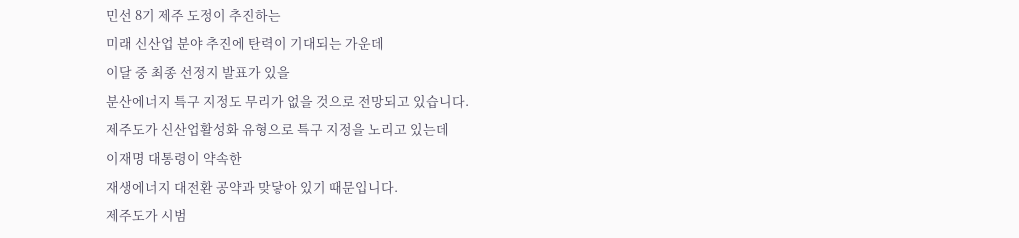민선 8기 제주 도정이 추진하는
미래 신산업 분야 추진에 탄력이 기대되는 가운데
이달 중 최종 선정지 발표가 있을
분산에너지 특구 지정도 무리가 없을 것으로 전망되고 있습니다.
제주도가 신산업활성화 유형으로 특구 지정을 노리고 있는데
이재명 대통령이 약속한
재생에너지 대전환 공약과 맞닿아 있기 때문입니다.
제주도가 시범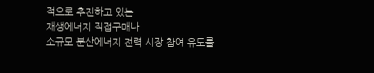적으로 추진하고 있는
재생에너지 직접구매나
소규모 분산에너지 전력 시장 참여 유도를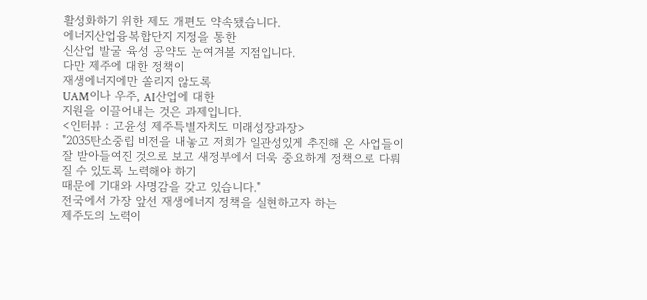활성화하기 위한 제도 개편도 약속됐습니다.
에너지산업융복합단지 지정을 통한
신산업 발굴 육성 공약도 눈여겨볼 지점입니다.
다만 제주에 대한 정책이
재생에너지에만 쏠리지 않도록
UAM이나 우주, AI산업에 대한
지원을 이끌어내는 것은 과제입니다.
<인터뷰 : 고윤성 제주특별자치도 미래성장과장>
"2035탄소중립 비전을 내놓고 저희가 일관성있게 추진해 온 사업들이 잘 받아들여진 것으로 보고 새정부에서 더욱 중요하게 정책으로 다뤄질 수 있도록 노력해야 하기
때문에 기대와 사명감을 갖고 있습니다."
전국에서 가장 앞선 재생에너지 정책을 실현하고자 하는
제주도의 노력이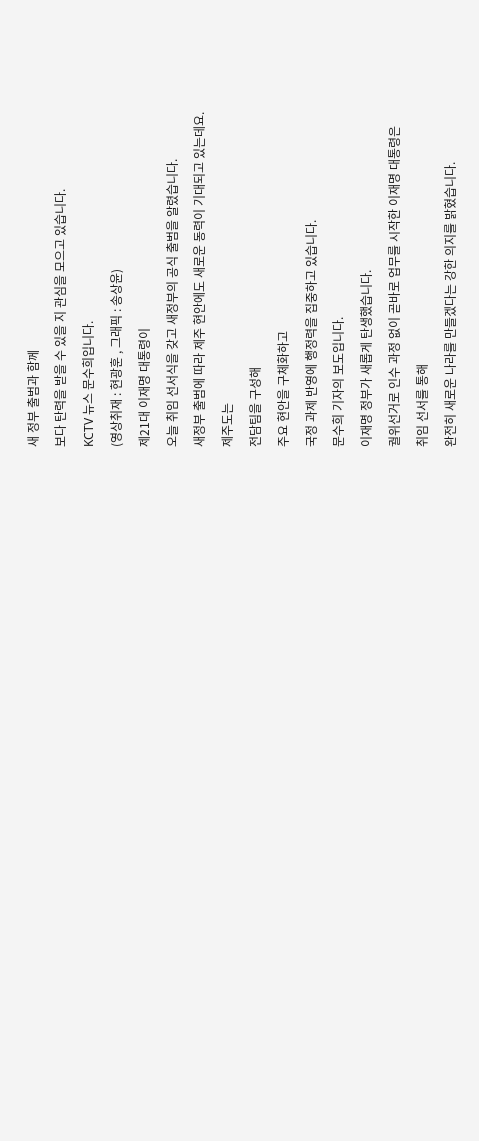새 정부 출범과 함께
보다 탄력을 받을 수 있을 지 관심을 모으고 있습니다.
KCTV 뉴스 문수희입니다.
(영상취재 : 현광훈 , 그래픽 : 송상윤)
제21대 이재명 대통령이
오늘 취임 선서식을 갖고 새정부의 공식 출범을 알렸습니다.
새정부 출범에 따라 제주 현안에도 새로운 동력이 기대되고 있는데요.
제주도는
전담팀을 구성해
주요 현안을 구체화하고
국정 과제 반영에 행정력을 집중하고 있습니다.
문수희 기자의 보도입니다.
이재명 정부가 새롭게 탄생했습니다.
궐위선거로 인수 과정 없이 곧바로 업무를 시작한 이재명 대통령은
취임 선서를 통해
완전히 새로운 나라를 만들겠다는 강한 의지를 밝혔습니다.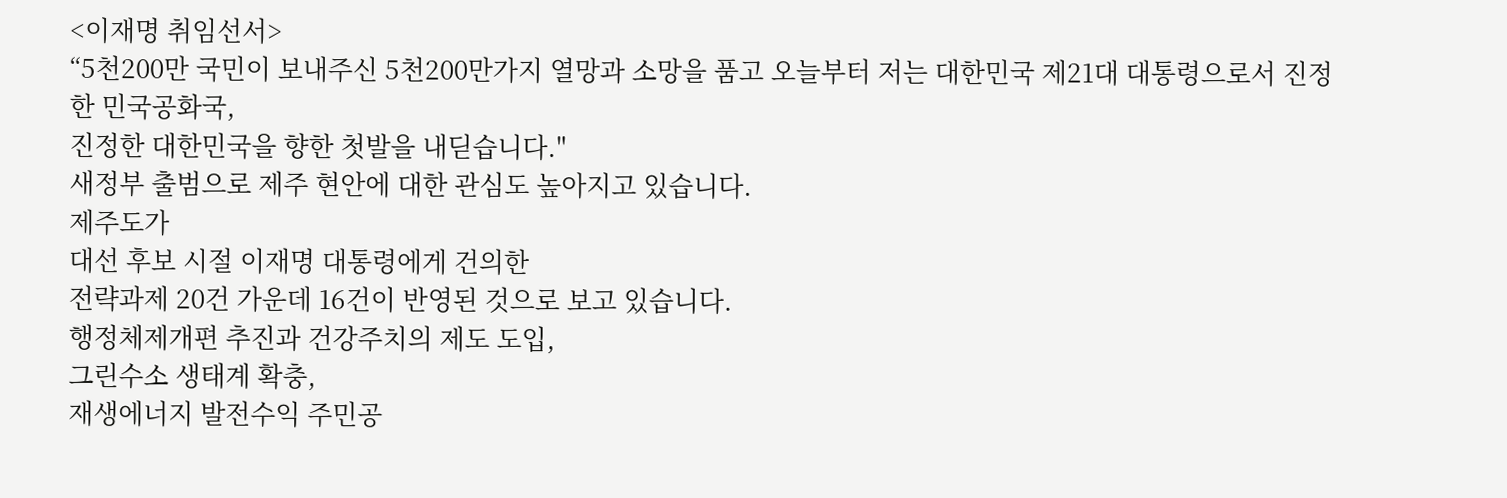<이재명 취임선서>
“5천200만 국민이 보내주신 5천200만가지 열망과 소망을 품고 오늘부터 저는 대한민국 제21대 대통령으로서 진정한 민국공화국,
진정한 대한민국을 향한 첫발을 내딛습니다."
새정부 출범으로 제주 현안에 대한 관심도 높아지고 있습니다.
제주도가
대선 후보 시절 이재명 대통령에게 건의한
전략과제 20건 가운데 16건이 반영된 것으로 보고 있습니다.
행정체제개편 추진과 건강주치의 제도 도입,
그린수소 생태계 확충,
재생에너지 발전수익 주민공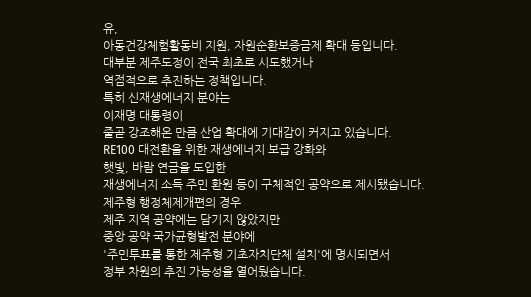유,
아동건강체험활동비 지원, 자원순환보증금제 확대 등입니다.
대부분 제주도정이 전국 최초로 시도했거나
역점적으로 추진하는 정책입니다.
특히 신재생에너지 분야는
이재명 대통령이
줄곧 강조해온 만큼 산업 확대에 기대감이 커지고 있습니다.
RE100 대전환을 위한 재생에너지 보급 강화와
햇빛, 바람 연금을 도입한
재생에너지 소득 주민 환원 등이 구체적인 공약으로 제시됐습니다.
제주형 행정체제개편의 경우
제주 지역 공약에는 담기지 않았지만
중앙 공약 국가균형발전 분야에
'주민투표를 통한 제주형 기초자치단체 설치'에 명시되면서
정부 차원의 추진 가능성을 열어뒀습니다.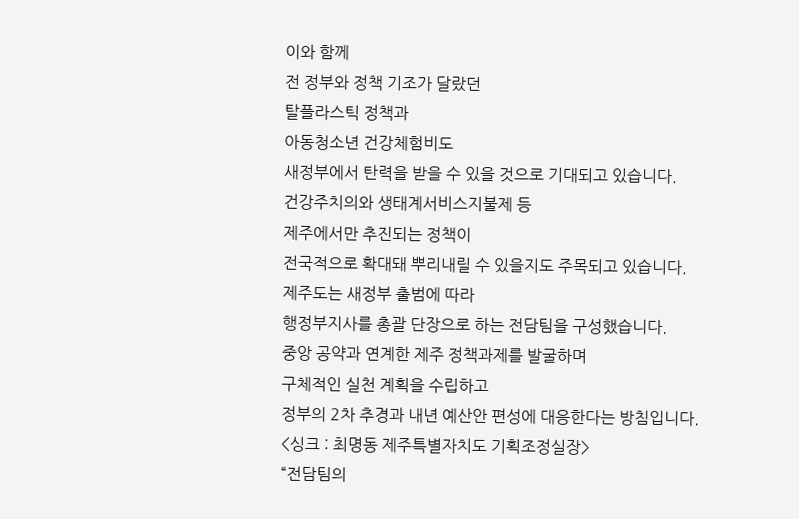이와 함께
전 정부와 정책 기조가 달랐던
탈플라스틱 정책과
아동청소년 건강체험비도
새정부에서 탄력을 받을 수 있을 것으로 기대되고 있습니다.
건강주치의와 생태계서비스지불제 등
제주에서만 추진되는 정책이
전국적으로 확대돼 뿌리내릴 수 있을지도 주목되고 있습니다.
제주도는 새정부 출범에 따라
행정부지사를 총괄 단장으로 하는 전담팀을 구성했습니다.
중앙 공약과 연계한 제주 정책과제를 발굴하며
구체적인 실천 계획을 수립하고
정부의 2차 추경과 내년 예산안 편성에 대응한다는 방침입니다.
<싱크 : 최명동 제주특별자치도 기획조정실장>
“전담팀의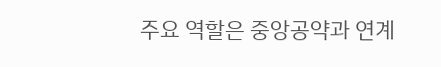주요 역할은 중앙공약과 연계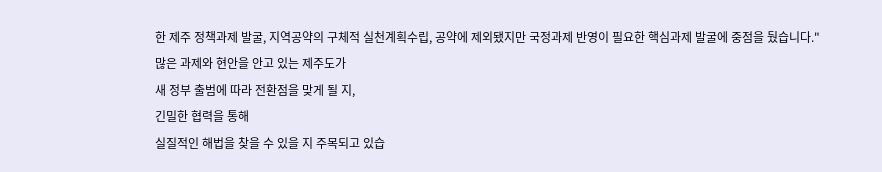한 제주 정책과제 발굴, 지역공약의 구체적 실천계획수립, 공약에 제외됐지만 국정과제 반영이 필요한 핵심과제 발굴에 중점을 뒀습니다."
많은 과제와 현안을 안고 있는 제주도가
새 정부 출범에 따라 전환점을 맞게 될 지,
긴밀한 협력을 통해
실질적인 해법을 찾을 수 있을 지 주목되고 있습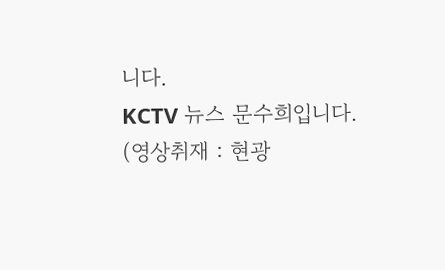니다.
KCTV 뉴스 문수희입니다.
(영상취재 : 현광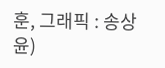훈, 그래픽 : 송상윤)